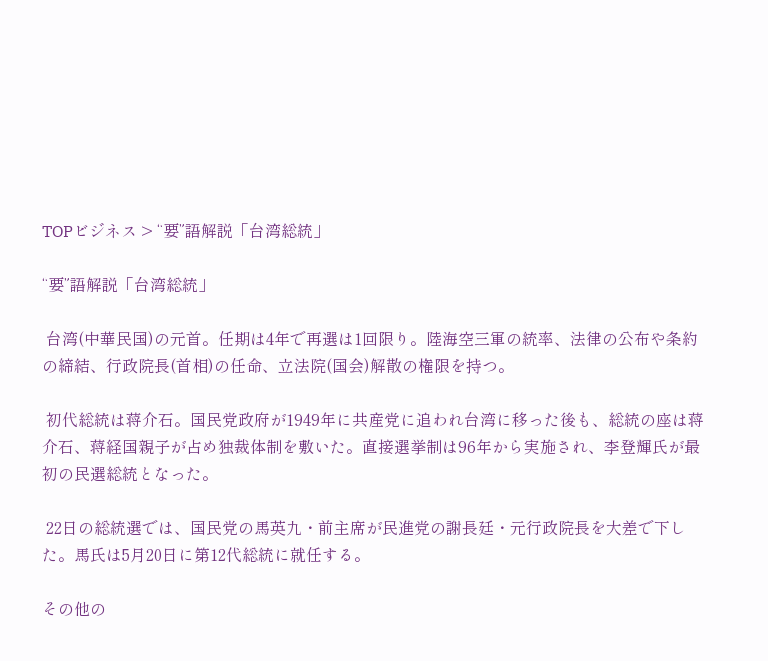TOPビジネス > “要”語解説「台湾総統」

“要”語解説「台湾総統」

 台湾(中華民国)の元首。任期は4年で再選は1回限り。陸海空三軍の統率、法律の公布や条約の締結、行政院長(首相)の任命、立法院(国会)解散の権限を持つ。

 初代総統は蒋介石。国民党政府が1949年に共産党に追われ台湾に移った後も、総統の座は蒋介石、蒋経国親子が占め独裁体制を敷いた。直接選挙制は96年から実施され、李登輝氏が最初の民選総統となった。

 22日の総統選では、国民党の馬英九・前主席が民進党の謝長廷・元行政院長を大差で下した。馬氏は5月20日に第12代総統に就任する。

その他の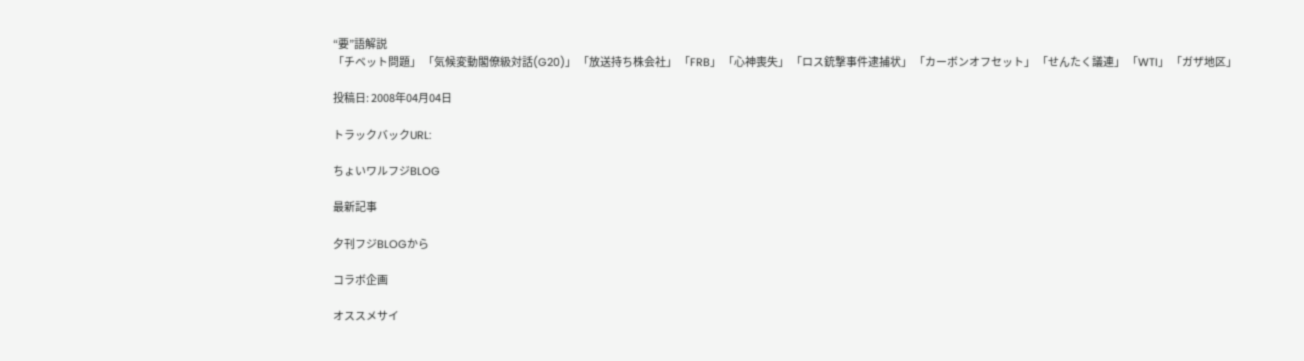“要”語解説
「チベット問題」 「気候変動閣僚級対話(G20)」 「放送持ち株会社」 「FRB」 「心神喪失」 「ロス銃撃事件逮捕状」 「カーボンオフセット」 「せんたく議連」 「WTI」 「ガザ地区」

投稿日: 2008年04月04日

トラックバックURL:

ちょいワルフジBLOG

最新記事

夕刊フジBLOGから

コラボ企画

オススメサイ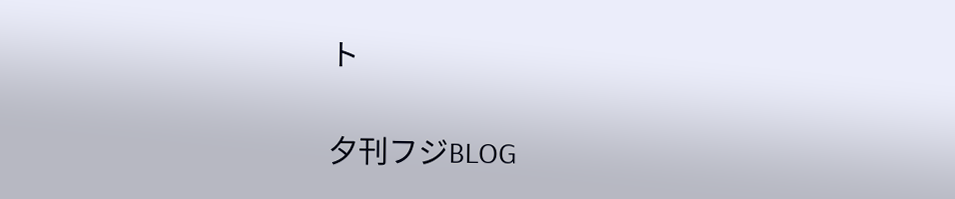ト

夕刊フジBLOG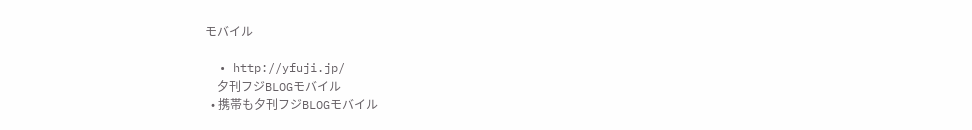モバイル

  • http://yfuji.jp/
    夕刊フジBLOGモバイル
  • 携帯も夕刊フジBLOGモバイル